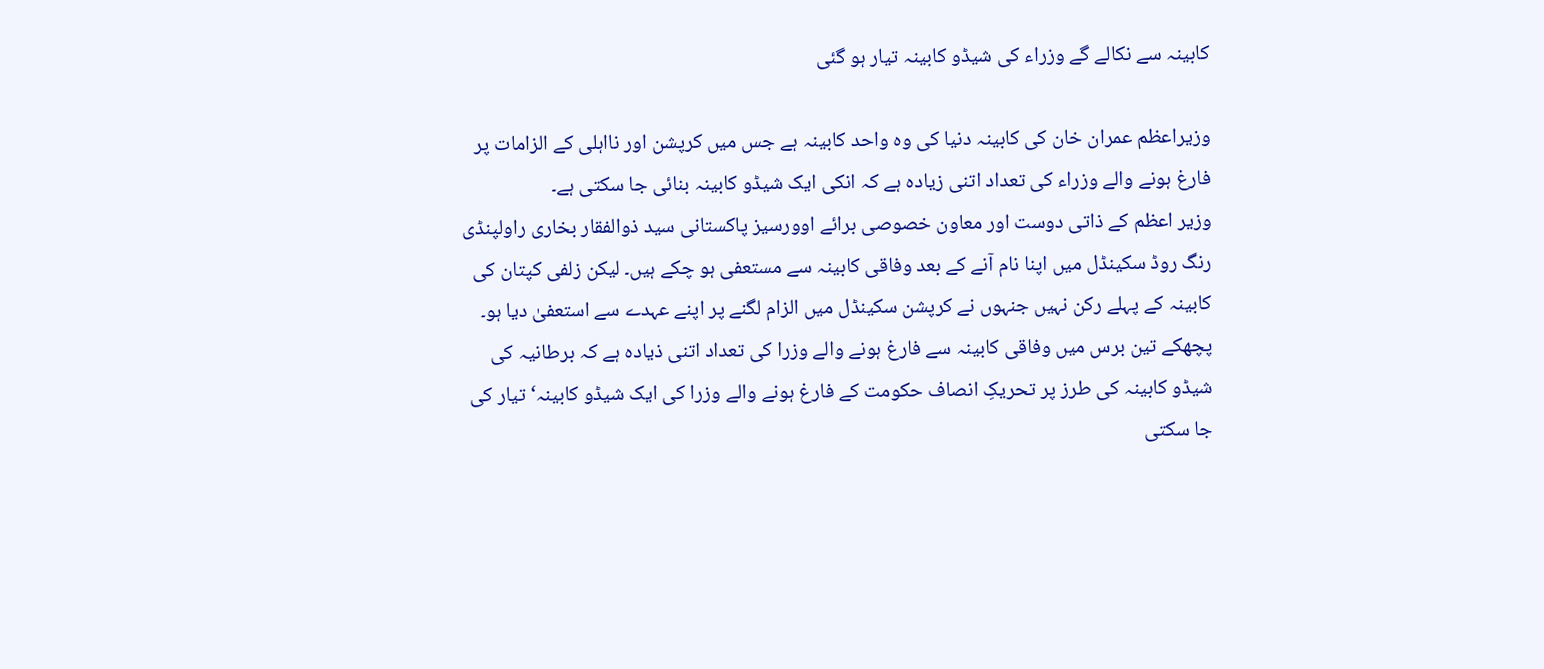کابینہ سے نکالے گے وزراء کی شیڈو کابینہ تیار ہو گئی

وزیراعظم عمران خان کی کابینہ دنیا کی وہ واحد کابینہ ہے جس میں کرپشن اور نااہلی کے الزامات پر فارغ ہونے والے وزراء کی تعداد اتنی زیادہ ہے کہ انکی ایک شیڈو کابینہ بنائی جا سکتی ہے۔
وزیر اعظم کے ذاتی دوست اور معاون خصوصی برائے اوورسیز پاکستانی سید ذوالفقار بخاری راولپنڈی رنگ روڈ سکینڈل میں اپنا نام آنے کے بعد وفاقی کابینہ سے مستعفی ہو چکے ہیں۔ لیکن زلفی کپتان کی کابینہ کے پہلے رکن نہیں جنہوں نے کرپشن سکینڈل میں الزام لگنے پر اپنے عہدے سے استعفیٰ دیا ہو۔ پچھکے تین برس میں وفاقی کابینہ سے فارغ ہونے والے وزرا کی تعداد اتنی ذیادہ ہے کہ برطانیہ کی شیڈو کابینہ کی طرز پر تحریکِ انصاف حکومت کے فارغ ہونے والے وزرا کی ایک شیڈو کابینہ‘ تیار کی جا سکتی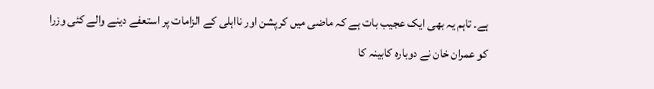ہے۔ تاہم یہ بھی ایک عجیب بات ہے کہ ماضی میں کرپشن اور نااہلی کے الزامات پر استعفے دینے والے کئی وزرا کو عمران خان نے دوبارہ کابینہ کا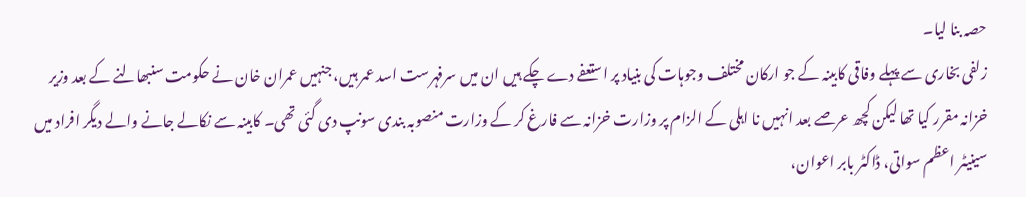حصہ بنا لیا۔
زلفی بخاری سے پہلے وفاقی کابینہ کے جو ارکان مختلف وجوہات کی بنیاد پر استعفے دے چکے ہیں ان میں سرفہرست اسد عمر ہیں، جنہیں عمران خان نے حکومت سنبھالنے کے بعد وزیر خزانہ مقرر کیا تھا لیکن کچھ عرصے بعد انہیں نا اہلی کے الزام پر وزارت خزانہ سے فارغ کر کے وزارت منصوبہ بندی سونپ دی گئی تھی۔ کابینہ سے نکالے جانے والے دیگر افراد میں سینیٹر اعظم سواتی، ڈاکٹر بابر اعوان،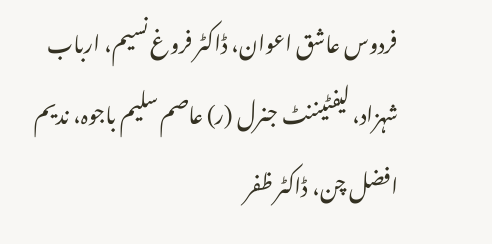فردوس عاشق اعوان، ڈاکٹر فروغ نسیم، ارباب شہزاد، لیفٹیننٹ جنرل (ر) عاصم سلیم باجوہ، ندیم افضل چن، ڈاکٹر ظفر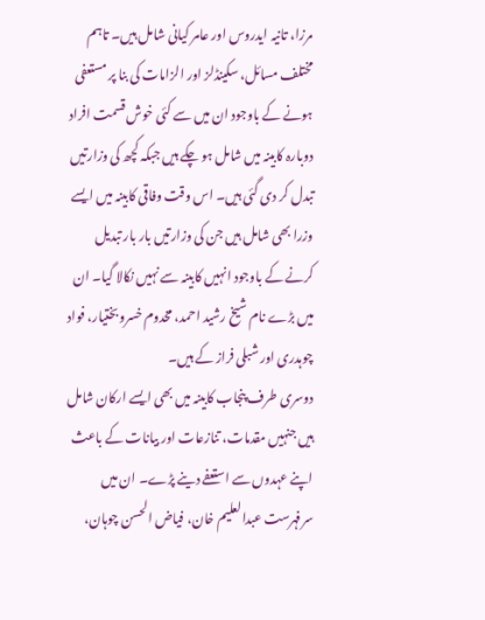مرزا، تانیہ ایدروس اور عامر کیانی شامل ہیں۔ تاہم مختلف مسائل، سکینڈلز اور الزامات کی بنا پر مستعفی ہونے کے باوجود ان میں سے کئی خوش قسمت افراد دوبارہ کابینہ میں شامل ہو چکے ہیں جبکہ کچھ کی وزارتیں تبدل کر دی گئی ہیں۔ اس وقت وفاقی کابینہ میں ایسے وزرا بھی شامل ہیں جن کی وزارتیں بار بار تبدیل کرنے کے باوجود انہیں کابینہ سے نہیں نکالا گیا۔ ان میں بڑے نام شیخ رشید احمد، مخدوم خسرو بختیار، فواد چوہدری اور شبلی فراز کے ہیں۔
دوسری طرف پنجاب کابینہ میں بھی ایسے ارکان شامل ہیں جنہیں مقدمات، تنازعات اور بیانات کے باعث اپنے عہدوں سے استعفے دینے پڑے۔ ان میں سرفہرست عبدالعلیم خان، فیاض الحسن چوہان،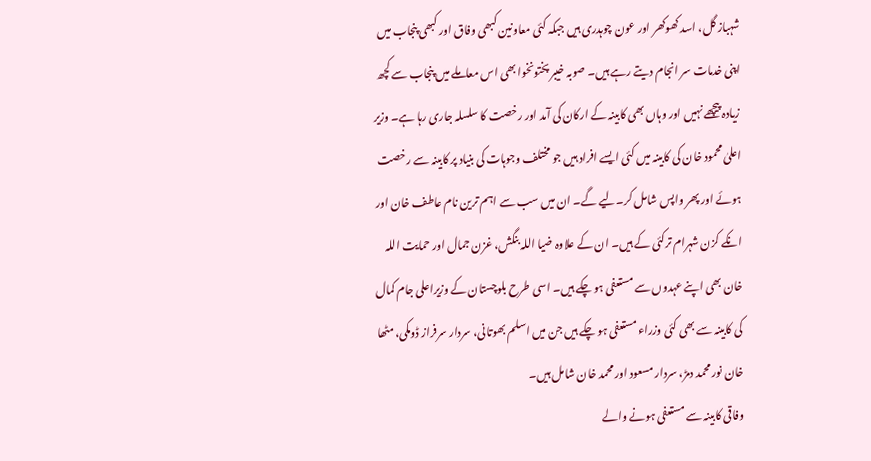شہباز گل، اسد کھوکھر اور عون چوہدری ہیں جبکہ کئی معاونین کبھی وفاق اور کبھی پنجاب میں اپنی خدمات سر انجام دیتے رہے ہیں۔ صوبہ خیبر پختونخوا بھی اس معاملے میں پنجاب سے کچھ زیادہ پیچھے نہیں اور وہاں بھی کابینہ کے ارکان کی آمد اور رخصت کا سلسلہ جاری رہا ہے۔ وزیر اعلیٰ محمود خان کی کابینہ میں کئی ایسے افراد ہیں جو مختلف وجوہات کی بنیاد پر کابینہ سے رخصت ہوئے اور پھر واپس شامل کر۔لیے گے۔ ان میں سب سے اہم ترین نام عاطف خان اور انکے کزن شہرام ترکئی کے ہیں۔ ان کے علاوہ ضیا اللہ بنگش، غزن جمال اور حمایت اللہ خان بھی اپنے عہدوں سے مستعفی ہو چکے ہیں۔ اسی طرح بلوچستان کے وزیراعلی جام کمال کی کابینہ سے بھی کئی وزراء مستعفی ہو چکے ہیں جن میں اسلم بھوتانی، سردار سرفراز ڈومکی، مٹھا خان نور محمد دمڑ، سردار مسعود اور محمد خان شامل ہیں۔
وفاقی کابینہ سے مستعفی ہونے والے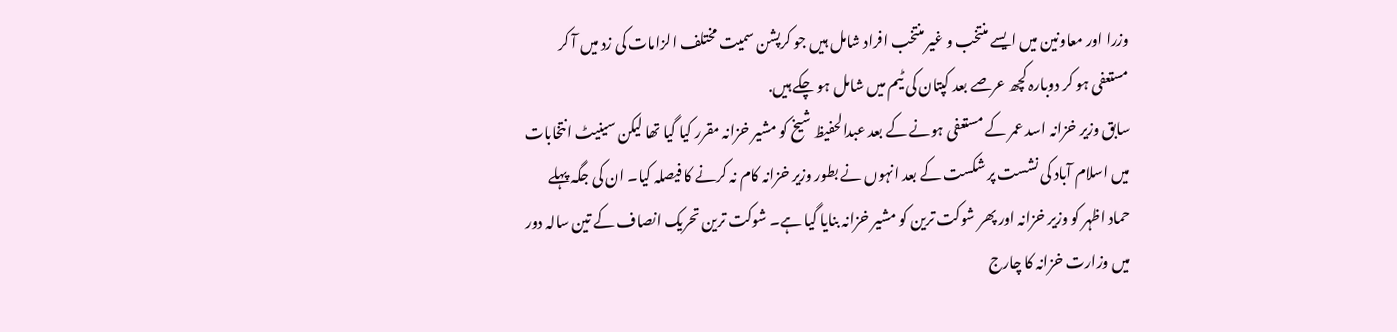وزرا اور معاونین میں ایسے منتخب و غیر منتخب افراد شامل ہیں جو کرپشن سمیت مختلف الزامات کی زد میں آ کر مستعفی ہو کر دوبارہ کچھ عرصے بعد کپتان کی ٹیم میں شامل ہو چکے ہیں.
سابق وزیر خزانہ اسد عمر کے مستعفی ہونے کے بعد عبدالحفیظ شیخ کو مشیر خزانہ مقرر کیا گیا تھا لیکن سینیٹ انتخابات میں اسلام آباد کی نشست پر شکست کے بعد انہوں نے بطور وزیر خزانہ کام نہ کرنے کا فیصلہ کیا۔ ان کی جگہ پہلے حماد اظہر کو وزیر خزانہ اور پھر شوکت ترین کو مشیر خزانہ بنایا گیا ہے۔ شوکت ترین تحریک انصاف کے تین سالہ دور میں وزارت خزانہ کا چارج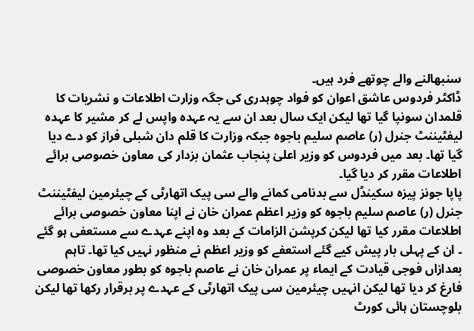سنبھالنے والے چوتھے فرد ہیں۔
ڈاکٹر فردوس عاشق اعوان کو فواد چوہدری کی جگہ وزارت اطلاعات و نشریات کا قلمدان سونپا گیا تھا لیکن ایک سال بعد ان سے یہ عہدہ واپس لے کر مشیر کا عہدہ لیفٹیننٹ جنرل (ر) عاصم سلیم باجوہ جبکہ وزارت کا قلم دان شبلی فراز کو دے دیا گیا تھا۔ بعد میں فردوس کو وزیر اعلیٰ پنجاب عثمان بزدار کی معاون خصوصی برائے اطلاعات مقرر کر دیا گیا۔
پاپا جونز پیزہ سکینڈل سے بدنامی کمانے والے سی پیک اتھارٹی کے چیئرمین لیفٹیننٹ جنرل (ر) عاصم سلیم باجوہ کو وزیر اعظم عمران خان نے اپنا معاون خصوصی برائے اطلاعات مقرر کیا تھا لیکن کرپشن الزامات کے بعد وہ اپنے عہدے سے مستعفی ہو گئے ۔ ان کے پہلی بار پیش کیے گئے استعفے کو وزیر اعظم نے منظور نہیں کیا تھا۔ تاہم بعدازاں فوجی قیادت کے ایماء پر عمران خان نے عاصم باجوہ کو بطور معاون خصوصی فارغ کر دیا تھا لیکن انہیں چیئرمین سی پیک اتھارٹی کے عہدے پر برقرار رکھا تھا لیکن بلوچستان ہائی کورٹ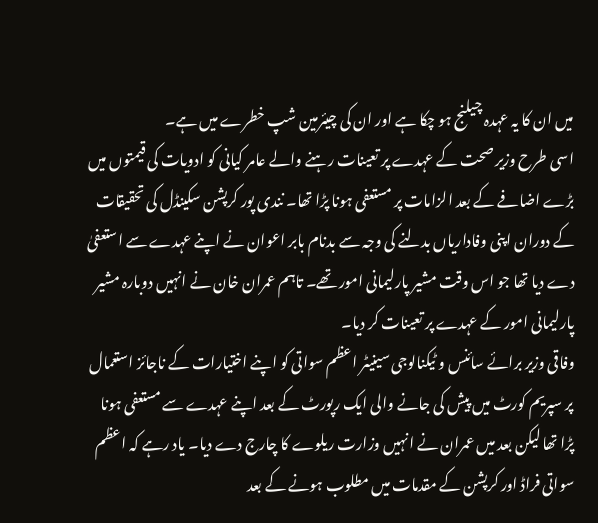میں ان کا یہ عہدہ چیلنج ہو چکا ہے اور ان کی چیئرمین شپ خطرے میں ہے۔
اسی طرح وزیر صحت کے عہدے پر تعینات رہنے والے عامر کیانی کو ادویات کی قیمتوں میں بڑے اضافے کے بعد الزامات پر مستعفی ہونا پڑا تھا۔ نندی پور کرپشن سکینڈل کی تحقیقات کے دوران اپنی وفاداریاں بدلنے کی وجہ سے بدنام بابر اعوان نے اپنے عہدے سے استعفیٰ دے دیا تھا جو اس وقت مشیر پارلیمانی امور تھے۔ تاہم عمران خان نے انہیں دوبارہ مشیر پارلیمانی امور کے عہدے پر تعینات کر دیا۔
وفاقی وزیر برائے سائنس و ٹیکنالوجی سینیٹر اعظم سواتی کو اپنے اختیارات کے ناجائز استعمال پر سپریم کورٹ میں پیش کی جانے والی ایک رپورٹ کے بعد اپنے عہدے سے مستعفی ہونا پڑا تھا لیکن بعد میں عمران نے انہیں وزارت ریلوے کا چارج دے دیا۔ یاد رہے کہ اعظم سواتی فراڈ اور کرپشن کے مقدمات میں مطلوب ہونے کے بعد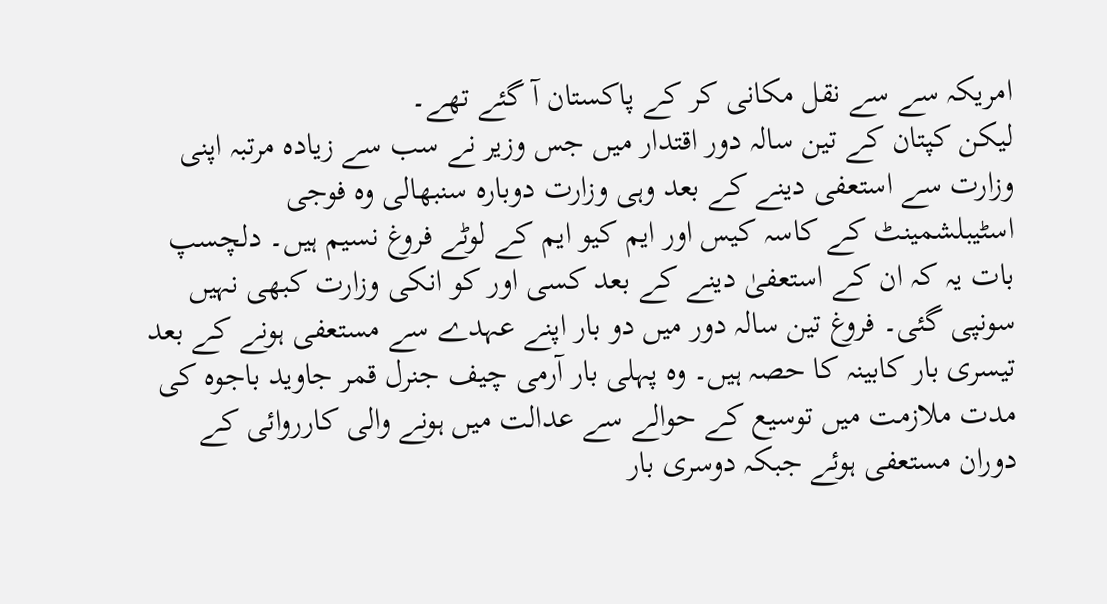امریکہ سے سے نقل مکانی کر کے پاکستان آ گئے تھے۔
لیکن کپتان کے تین سالہ دور اقتدار میں جس وزیر نے سب سے زیادہ مرتبہ اپنی وزارت سے استعفی دینے کے بعد وہی وزارت دوبارہ سنبھالی وہ فوجی اسٹیبلشمینٹ کے کاسہ کیس اور ایم کیو ایم کے لوٹے فروغ نسیم ہیں۔ دلچسپ بات یہ کہ ان کے استعفیٰ دینے کے بعد کسی اور کو انکی وزارت کبھی نہیں سونپی گئی۔ فروغ تین سالہ دور میں دو بار اپنے عہدے سے مستعفی ہونے کے بعد تیسری بار کابینہ کا حصہ ہیں۔ وہ پہلی بار آرمی چیف جنرل قمر جاوید باجوہ کی مدت ملازمت میں توسیع کے حوالے سے عدالت میں ہونے والی کارروائی کے دوران مستعفی ہوئے جبکہ دوسری بار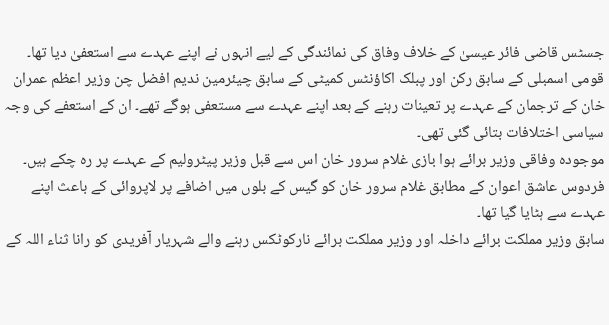جسٹس قاضی فائر عیسیٰ کے خلاف وفاق کی نمائندگی کے لیے انہوں نے اپنے عہدے سے استعفیٰ دیا تھا۔
قومی اسمبلی کے سابق رکن اور پبلک اکاؤنٹس کمیٹی کے سابق چیئرمین ندیم افضل چن وزیر اعظم عمران خان کے ترجمان کے عہدے پر تعینات رہنے کے بعد اپنے عہدے سے مستعفی ہوگے تھے۔ ان کے استعفے کی وجہ سیاسی اختلافات بتائی گئی تھی۔
موجودہ وفاقی وزیر برائے ہوا بازی غلام سرور خان اس سے قبل وزیر پیٹرولیم کے عہدے پر رہ چکے ہیں۔ فردوس عاشق اعوان کے مطابق غلام سرور خان کو گیس کے بلوں میں اضافے پر لاپروائی کے باعث اپنے عہدے سے ہٹایا گیا تھا۔
سابق وزیر مملکت برائے داخلہ اور وزیر مملکت برائے نارکوٹکس رہنے والے شہریار آفریدی کو رانا ثناء اللہ کے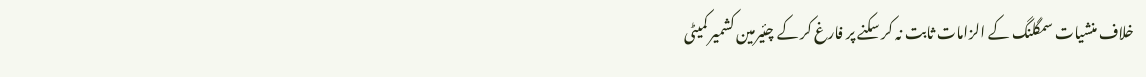خلاف منشیات سمگلنگ کے الزامات ثابت نہ کر سکنے پر فارغ کر کے چئیرمین کشمیر کمیٹی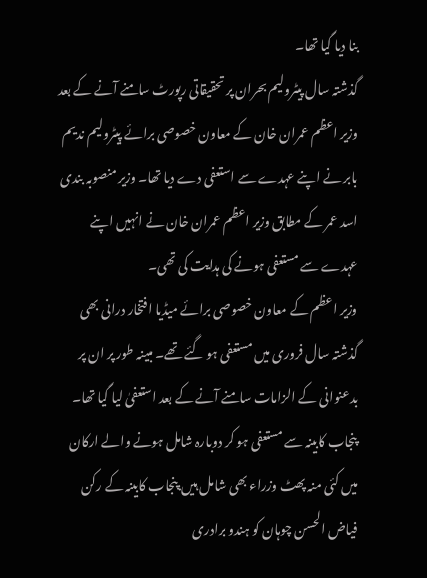بنا دیا گیا تھا۔
گذشتہ سال پیٹرولیم بحران پر تحقیقاتی رپورٹ سامنے آنے کے بعد وزیر اعظم عمران خان کے معاون خصوصی برائے پیٹرولیم ندیم بابر نے اپنے عہدے سے استعفی دے دیا تھا۔ وزیر منصوبہ بندی اسد عمر کے مطابق وزیر اعظم عمران خان نے انہیں اپنے عہدے سے مستعفی ہونے کی ہدایت کی تھی۔
وزیر اعظم کے معاون خصوصی برائے میڈیا افتخار درانی بھی گذشتہ سال فروری میں مستعفی ہو گئے تھے۔ مبینہ طور پر ان پر بدعنوانی کے الزامات سامنے آنے کے بعد استعفیٰ لیا گیا تھا۔
پنجاب کابینہ سے مستعفی ہو کر دوبارہ شامل ہونے والے ارکان میں کئی منہ پھٹ وزراء بھی شامل ہیں.پنجاب کابینہ کے رکن فیاض الحسن چوہان کو ہندو برادری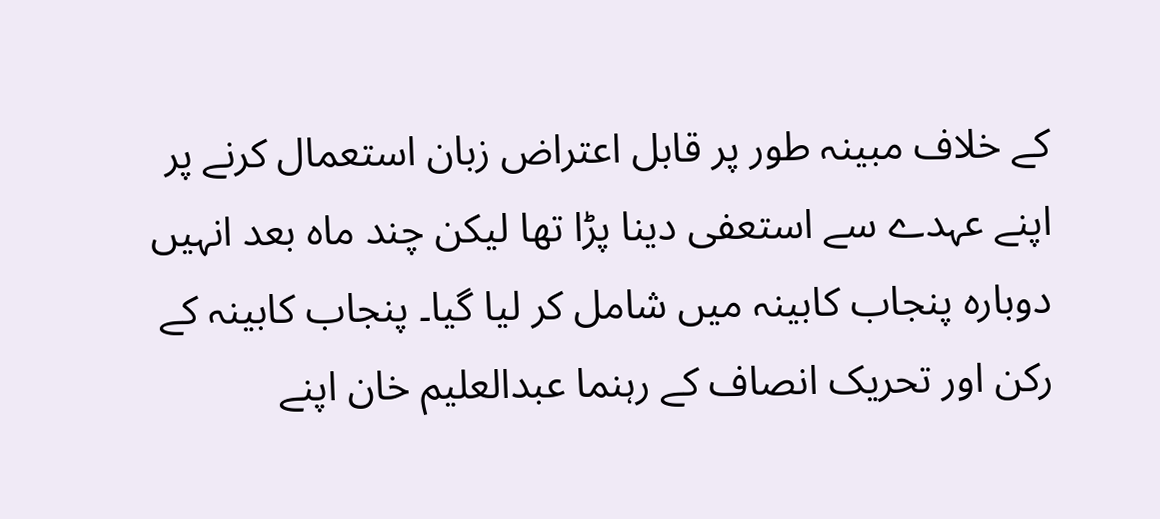کے خلاف مبینہ طور پر قابل اعتراض زبان استعمال کرنے پر اپنے عہدے سے استعفی دینا پڑا تھا لیکن چند ماہ بعد انہیں دوبارہ پنجاب کابینہ میں شامل کر لیا گیا۔ پنجاب کابینہ کے رکن اور تحریک انصاف کے رہنما عبدالعلیم خان اپنے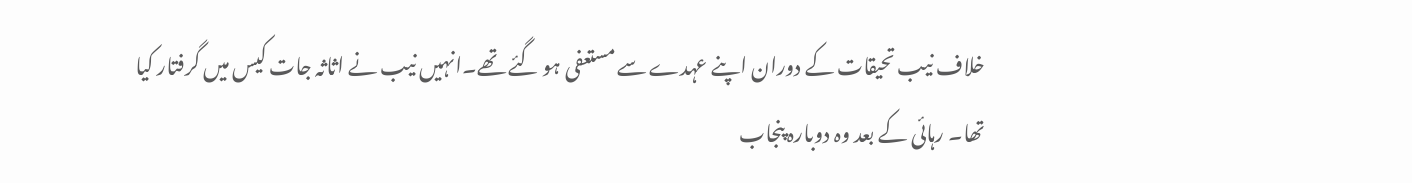خلاف نیب تحیقات کے دوران اپنے عہدے سے مستعفی ہو گئے تھے۔انہیں نیب نے اثاثہ جات کیس میں گرفتار کیا تھا۔ رہائی کے بعد وہ دوبارہ پنجاب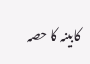کابینہ کا حصہ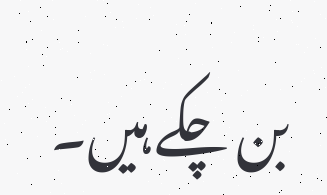بن چکے ہیں۔